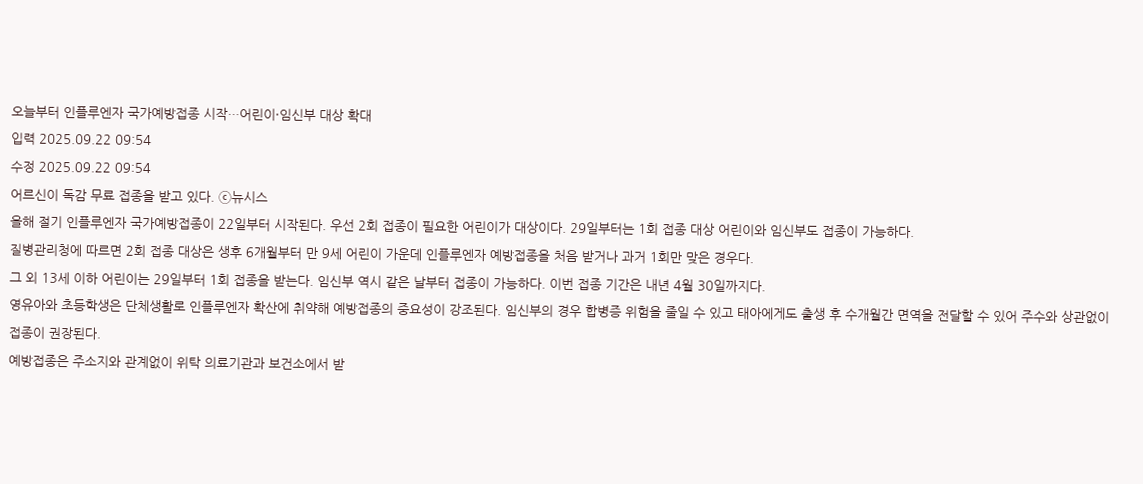오늘부터 인플루엔자 국가예방접종 시작…어린이·임신부 대상 확대
입력 2025.09.22 09:54
수정 2025.09.22 09:54
어르신이 독감 무료 접종을 받고 있다. ⓒ뉴시스
올해 절기 인플루엔자 국가예방접종이 22일부터 시작된다. 우선 2회 접종이 필요한 어린이가 대상이다. 29일부터는 1회 접종 대상 어린이와 임신부도 접종이 가능하다.
질병관리청에 따르면 2회 접종 대상은 생후 6개월부터 만 9세 어린이 가운데 인플루엔자 예방접종을 처음 받거나 과거 1회만 맞은 경우다.
그 외 13세 이하 어린이는 29일부터 1회 접종을 받는다. 임신부 역시 같은 날부터 접종이 가능하다. 이번 접종 기간은 내년 4월 30일까지다.
영유아와 초등학생은 단체생활로 인플루엔자 확산에 취약해 예방접종의 중요성이 강조된다. 임신부의 경우 합병증 위험을 줄일 수 있고 태아에게도 출생 후 수개월간 면역을 전달할 수 있어 주수와 상관없이 접종이 권장된다.
예방접종은 주소지와 관계없이 위탁 의료기관과 보건소에서 받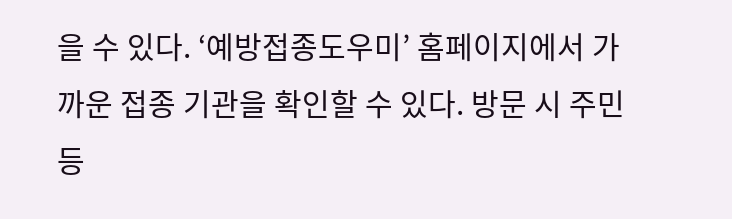을 수 있다. ‘예방접종도우미’ 홈페이지에서 가까운 접종 기관을 확인할 수 있다. 방문 시 주민등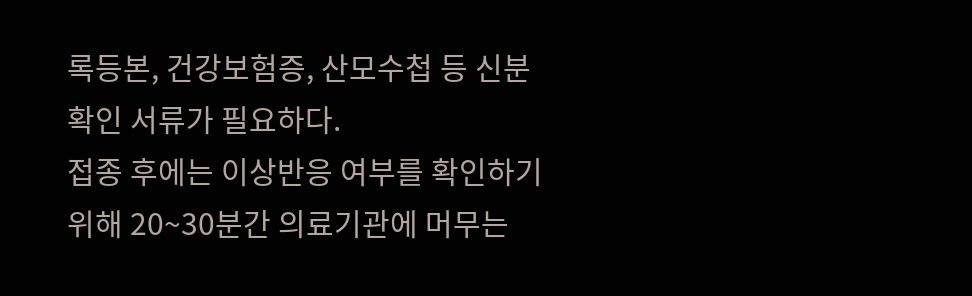록등본, 건강보험증, 산모수첩 등 신분 확인 서류가 필요하다.
접종 후에는 이상반응 여부를 확인하기 위해 20~30분간 의료기관에 머무는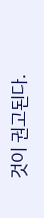것이 권고된다.